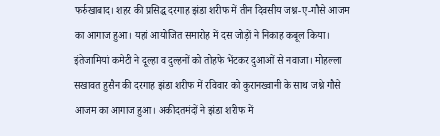फर्रुखाबाद। शहर की प्रसिद्ध दरगाह झंडा शरीफ में तीन दिवसीय जश्न-ए-गौसे आजम का आगाज हुआ। यहां आयोजित समारोह में दस जोड़ों ने निकाह कबूल किया। इंतेजामियां कमेटी ने दूल्हा व दुल्हनों को तोहफे भेंटकर दुआओं से नवाजा। मोहल्ला सखावत हुसैन की दरगाह झंडा शरीफ में रविवार को कुरानख्वानी के साथ जश्ने गौसे आजम का आगाज हुआ। अकीदतमंदों ने झंडा शरीफ में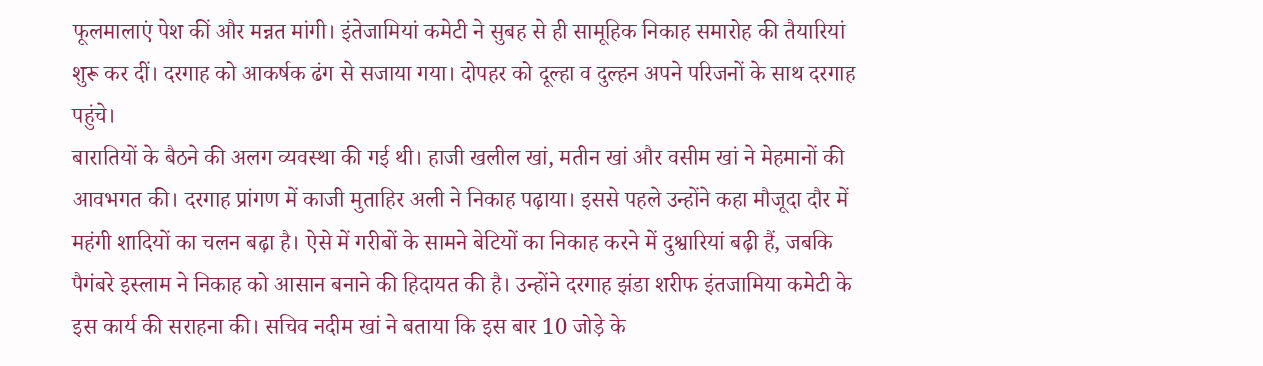फूलमालाएं पेश कीं और मन्नत मांगी। इंतेजामियां कमेटी ने सुबह से ही सामूहिक निकाह समारोह की तैयारियां शुरू कर दीं। दरगाह को आकर्षक ढंग से सजाया गया। दोपहर को दूल्हा व दुल्हन अपने परिजनों के साथ दरगाह पहुंचे।
बारातियों के बैठने की अलग व्यवस्था की गई थी। हाजी खलील खां, मतीन खां और वसीम खां ने मेहमानों की आवभगत की। दरगाह प्रांगण में काजी मुताहिर अली ने निकाह पढ़ाया। इससे पहले उन्होंने कहा मौजूदा दौर में महंगी शादियों का चलन बढ़ा है। ऐसे में गरीबों के सामने बेटियों का निकाह करने में दुश्वारियां बढ़ी हैं, जबकि पैगंबरे इस्लाम ने निकाह को आसान बनाने की हिदायत की है। उन्होंने दरगाह झंडा शरीफ इंतजामिया कमेटी के इस कार्य की सराहना की। सचिव नदीम खां ने बताया कि इस बार 10 जोड़े के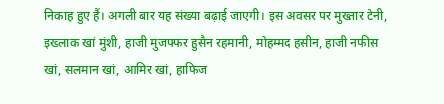निकाह हुए हैं। अगली बार यह संख्या बढ़ाई जाएगी। इस अवसर पर मुख्तार टेनी, इख्लाक खां मुंशी, हाजी मुजफ्फर हुसैन रहमानी, मोहम्मद हसीन, हाजी नफीस खां, सलमान खां, आमिर खां, हाफिज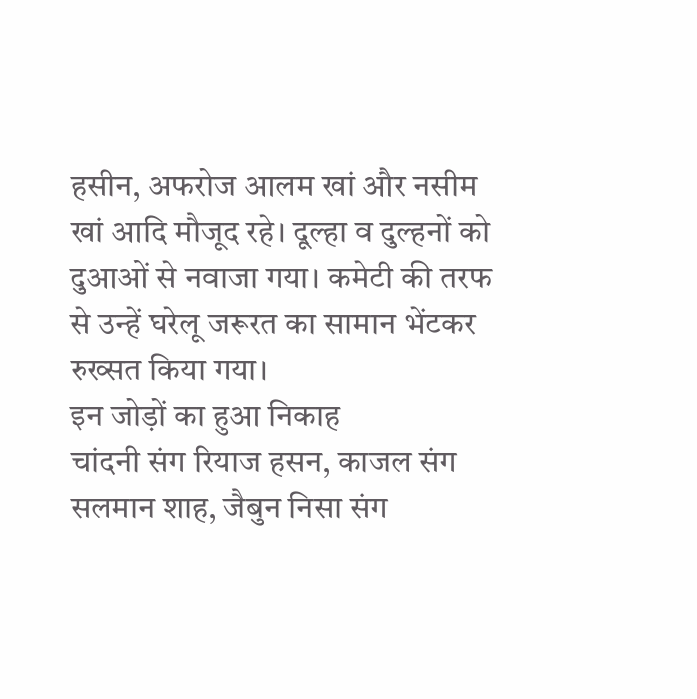हसीन, अफरोज आलम खां और नसीम खां आदि मौजूद रहे। दूल्हा व दुल्हनों को दुआओं से नवाजा गया। कमेटी की तरफ से उन्हें घरेलू जरूरत का सामान भेंटकर रुख्सत किया गया।
इन जोड़ों का हुआ निकाह
चांदनी संग रियाज हसन, काजल संग सलमान शाह, जैबुन निसा संग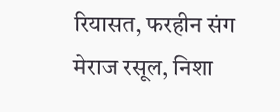रियासत, फरहीन संग मेराज रसूल, निशा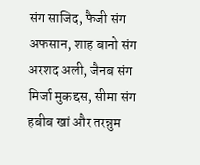संग साजिद, फैजी संग अफसान, शाह बानो संग अरशद अली, जैनब संग मिर्जा मुकद्दस, सीमा संग हबीब खां और तरन्नुम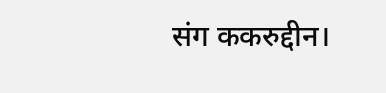संग ककरुद्दीन।